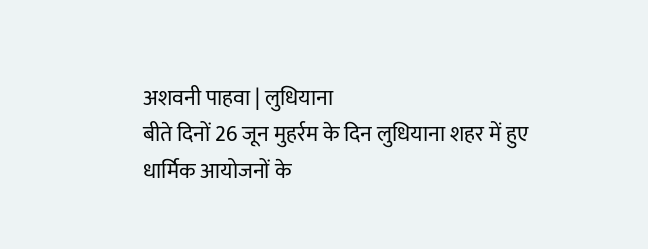अशवनी पाहवा | लुधियाना
बीते दिनों 26 जून मुहर्रम के दिन लुधियाना शहर में हुए धार्मिक आयोजनों के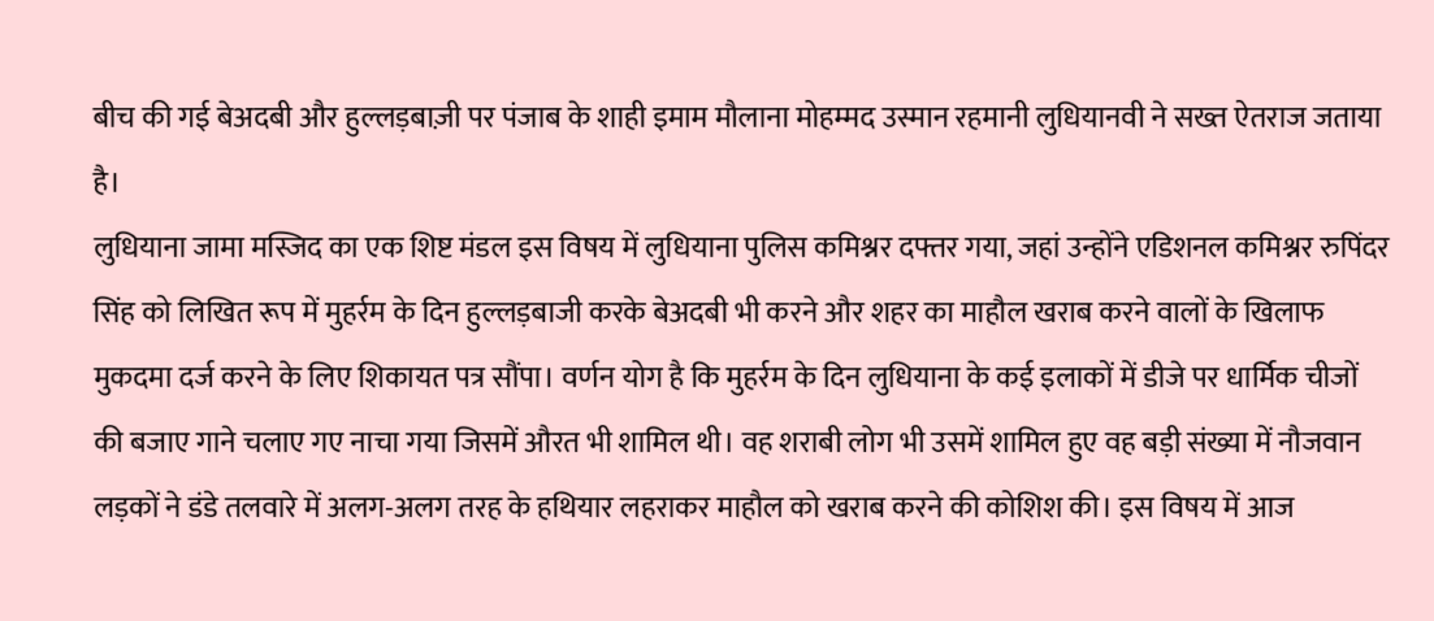बीच की गई बेअदबी और हुल्लड़बाज़ी पर पंजाब के शाही इमाम मौलाना मोहम्मद उस्मान रहमानी लुधियानवी ने सख्त ऐतराज जताया है।
लुधियाना जामा मस्जिद का एक शिष्ट मंडल इस विषय में लुधियाना पुलिस कमिश्नर दफ्तर गया, जहां उन्होंने एडिशनल कमिश्नर रुपिंदर सिंह को लिखित रूप में मुहर्रम के दिन हुल्लड़बाजी करके बेअदबी भी करने और शहर का माहौल खराब करने वालों के खिलाफ मुकदमा दर्ज करने के लिए शिकायत पत्र सौंपा। वर्णन योग है कि मुहर्रम के दिन लुधियाना के कई इलाकों में डीजे पर धार्मिक चीजों की बजाए गाने चलाए गए नाचा गया जिसमें औरत भी शामिल थी। वह शराबी लोग भी उसमें शामिल हुए वह बड़ी संख्या में नौजवान लड़कों ने डंडे तलवारे में अलग-अलग तरह के हथियार लहराकर माहौल को खराब करने की कोशिश की। इस विषय में आज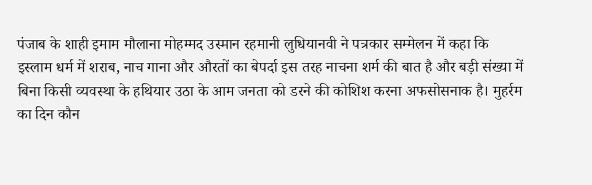पंजाब के शाही इमाम मौलाना मोहम्मद उस्मान रहमानी लुधियानवी ने पत्रकार सम्मेलन में कहा कि इस्लाम धर्म में शराब, नाच गाना और औरतों का बेपर्दा इस तरह नाचना शर्म की बात है और बड़ी संख्या में बिना किसी व्यवस्था के हथियार उठा के आम जनता को डरने की कोशिश करना अफसोसनाक है। मुहर्रम का दिन कौन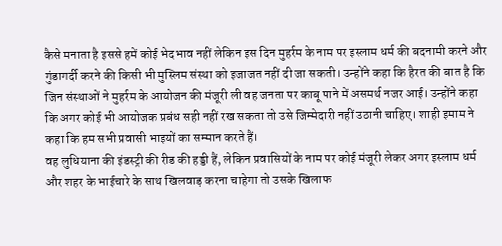कैसे मनाता है इससे हमें कोई भेदभाव नहीं लेकिन इस दिन मुहर्रम के नाम पर इस्लाम धर्म की बदनामी करने और गुंडागर्दी करने की किसी भी मुस्लिम संस्था को इजाजत नहीं दी जा सकती। उन्होंने कहा कि हैरत की बात है कि जिन संस्थाओं ने मुहर्रम के आयोजन की मंजूरी ली वह जनता पर काबू पाने में असमर्थ नजर आई। उन्होंने कहा कि अगर कोई भी आयोजक प्रबंध सही नहीं रख सकता तो उसे जिम्मेदारी नहीं उठानी चाहिए। शाही इमाम ने कहा कि हम सभी प्रवासी भाइयों का सम्मान करते हैं।
वह लुधियाना की इंडस्ट्री की रीड की हड्डी हैं, लेकिन प्रवासियों के नाम पर कोई मंजूरी लेकर अगर इस्लाम धर्म और शहर के भाईचारे के साथ खिलवाड़ करना चाहेगा तो उसके खिलाफ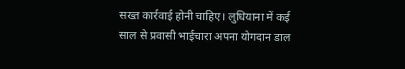सख्त कार्रवाई होनी चाहिए। लुधियाना में कई साल से प्रवासी भाईचारा अपना योगदान डाल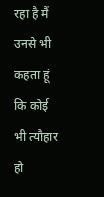रहा है मैं उनसे भी कहता हूं कि कोई भी त्यौहार हो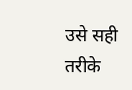उसे सही तरीके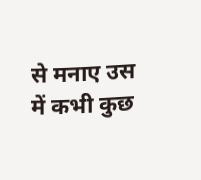से मनाए उस में कभी कुछ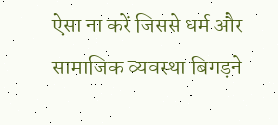ऐसा ना करें जिससे धर्म और सामाजिक व्यवस्था बिगड़ने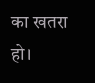का खतरा हो।